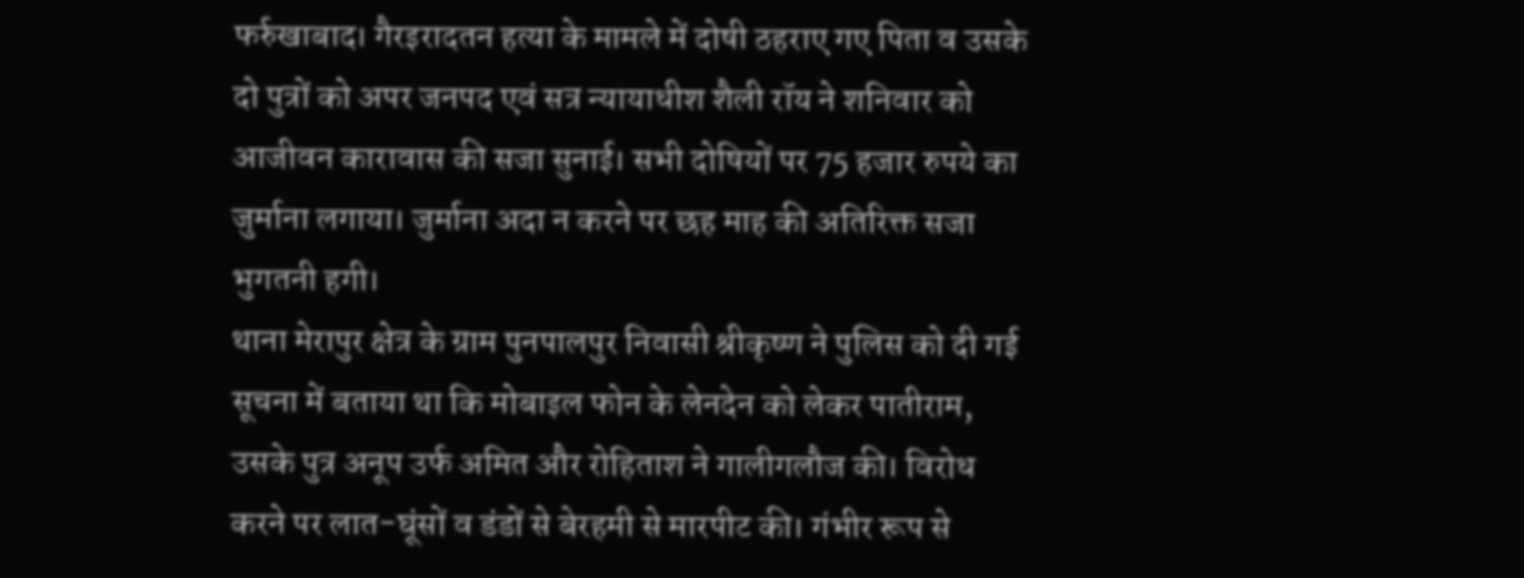फर्रुखाबाद। गैरइरादतन हत्या के मामले में दोषी ठहराए गए पिता व उसके दो पुत्रों को अपर जनपद एवं सत्र न्यायाधीश शैली रॉय ने शनिवार को आजीवन कारावास की सजा सुनाई। सभी दोषियों पर 75 हजार रुपये का जुर्माना लगाया। जुर्माना अदा न करने पर छह माह की अतिरिक्त सजा भुगतनी हगी।
थाना मेरापुर क्षेत्र के ग्राम पुनपालपुर निवासी श्रीकृष्ण ने पुलिस को दी गई सूचना में बताया था कि मोबाइल फोन के लेनदेन को लेकर पातीराम, उसके पुत्र अनूप उर्फ अमित और रोहिताश ने गालीगलौज की। विरोध करने पर लात-घूंसों व डंडों से बेरहमी से मारपीट की। गंभीर रूप से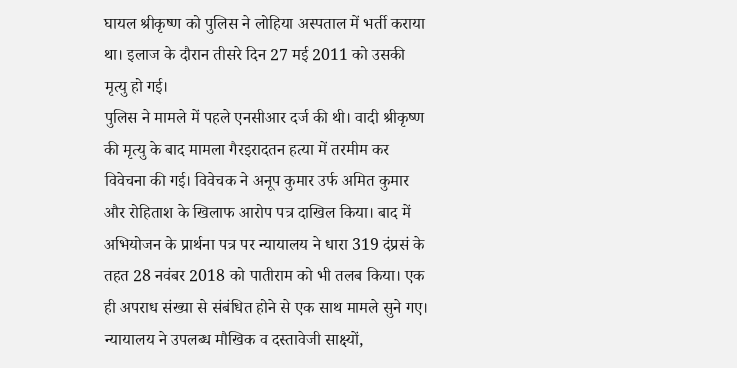घायल श्रीकृष्ण को पुलिस ने लोहिया अस्पताल में भर्ती कराया था। इलाज के दौरान तीसरे दिन 27 मई 2011 को उसकी मृत्यु हो गई।
पुलिस ने मामले में पहले एनसीआर दर्ज की थी। वादी श्रीकृष्ण की मृत्यु के बाद मामला गैरइरादतन हत्या में तरमीम कर विवेचना की गई। विवेचक ने अनूप कुमार उर्फ अमित कुमार और रोहिताश के खिलाफ आरोप पत्र दाखिल किया। बाद में अभियोजन के प्रार्थना पत्र पर न्यायालय ने धारा 319 दंप्रसं के तहत 28 नवंबर 2018 को पातीराम को भी तलब किया। एक ही अपराध संख्या से संबंधित होने से एक साथ मामले सुने गए। न्यायालय ने उपलब्ध मौखिक व दस्तावेजी साक्ष्यों,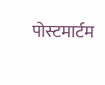पोस्टमार्टम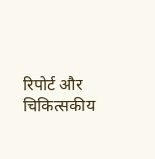रिपोर्ट और चिकित्सकीय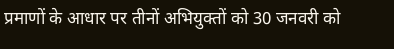प्रमाणों के आधार पर तीनों अभियुक्तों को 30 जनवरी को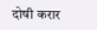दोषी करार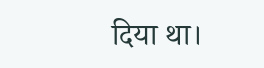दिया था।